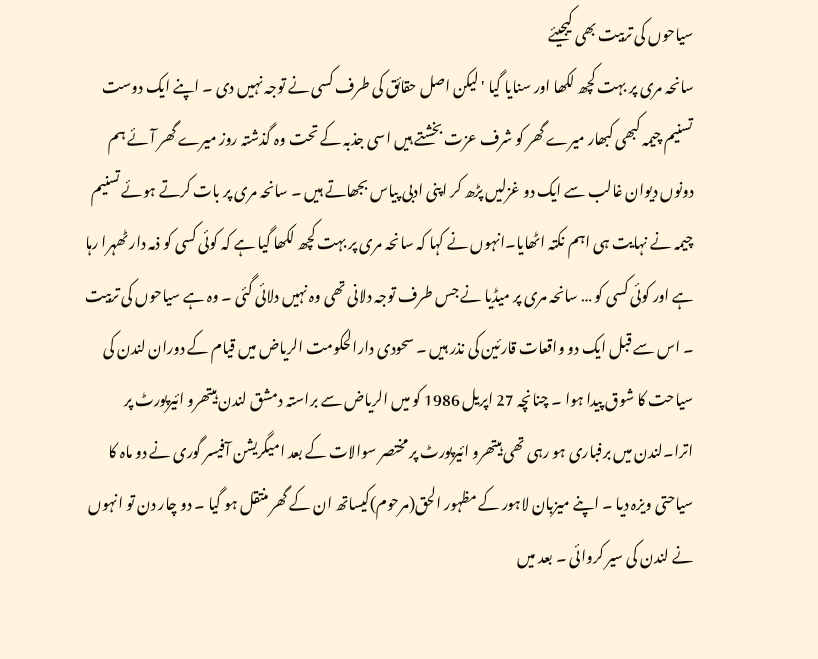سیاحوں کی تربیت بھی کیجیئے
سانحہ مری پر بہت کچھ لکھا اور سنایا گیا 'لیکن اصل حقائق کی طرف کسی نے توجہ نہیں دی ۔ اپنے ایک دوست تسنیم چیمہ کبھی کبھار میرے گھر کو شرف عزت بخشتے ہیں اسی جذبہ کے تحت وہ گذشتہ روز میرے گھر آئے ہم دونوں دیوان غالب سے ایک دو غزلیں پڑھ کر اپنی ادبی پیاس بجھاتے ہیں ۔ سانحہ مری پر بات کرتے ہوئے تسنیم چیمہ نے نہایت ہی اہم نکتہ اٹھایا۔انہوں نے کہا کہ سانحہ مری پر بہت کچھ لکھا گیا ہے کہ کوئی کسی کو ذمہ دار ٹھہرا رہا ہے اور کوئی کسی کو … سانحہ مری پر میڈیا نے جس طرف توجہ دلانی تھی وہ نہیں دلائی گئی ۔ وہ ہے سیاحوں کی تربیت ۔ اس سے قبل ایک دو واقعات قارئین کی نذر ہیں ۔ سحودی دارالحکومت الریاض میں قیام کے دوران لندن کی سیاحت کا شوق پیدا ہوا ۔ چنانچہ 27 اپریل 1986 کو میں الریاض سے براستہ دمشق لندن ہیتھرو ائیرپورٹ پر اترا۔لندن میں برفباری ہو رہی تھی ہیتھرو ائیرپورٹ پر مختصر سوالات کے بعد امیگریشن آفیسر گوری نے دو ماہ کا سیاحتی ویزہ دیا ۔ اپنے میزبان لاہور کے مظہور الحق(مرحوم)کیساتھ ان کے گھر منتقل ہو گیا ۔ دو چار دن تو انہوں نے لندن کی سیر کروائی ۔ بعد میں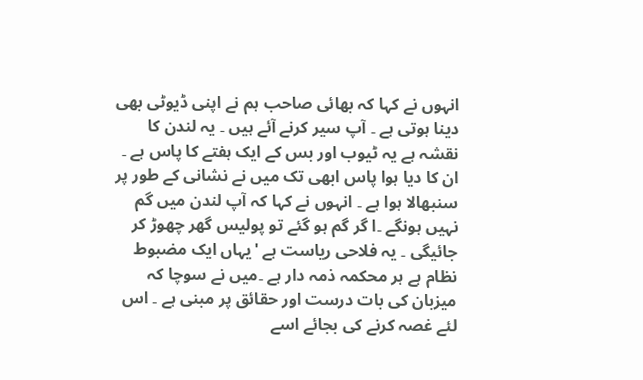انہوں نے کہا کہ بھائی صاحب ہم نے اپنی ڈیوٹی بھی دینا ہوتی ہے ۔ آپ سیر کرنے آئے ہیں ۔ یہ لندن کا نقشہ ہے یہ ٹیوب اور بس کے ایک ہفتے کا پاس ہے ۔ ان کا دیا ہوا پاس ابھی تک میں نے نشانی کے طور پر سنبھالا ہوا ہے ۔ انہوں نے کہا کہ آپ لندن میں گم نہیں ہونگے ۔ا گر گم ہو گئے تو پولیس گھر چھوڑ کر جائیگی ۔ یہ فلاحی ریاست ہے 'یہاں ایک مضبوط نظام ہے ہر محکمہ ذمہ دار ہے ۔میں نے سوچا کہ میزبان کی بات درست اور حقائق پر مبنی ہے ۔ اس لئے غصہ کرنے کی بجائے اسے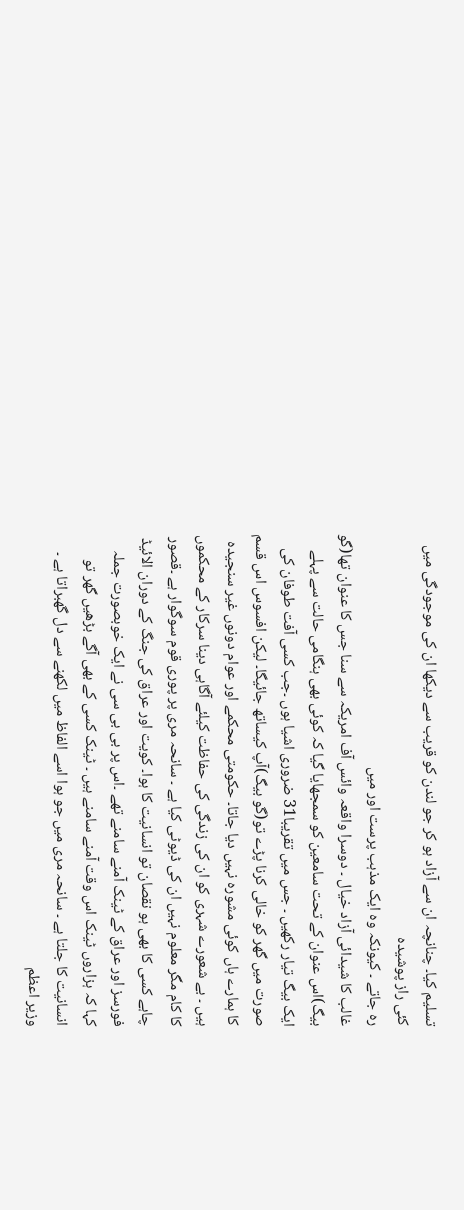تسلیم کیا۔ چنانچہ ان سے آزاد ہو کر جو لندن کو قریب سے دیکھا ان کی موجودگی میں کئی راز پوشیدہ
رہ جاتے ۔ کیونکہ وہ ایک مذہب پرست اور میں
غالب کا شیدائی آزاد خیال ۔ دوسرا واقعہ وائس آف امریکہ سے سنا جس کا عنوان تھا(گو بیگ)اس عنوان کے تحت سامعین کو سمجھایا گیا کہ کوئی بھی ہنگامی حالت سے پہلے ایک بیگ تیار رکھیں ۔ جس میں تقریبا31 ضروری اشیا ہوں ۔جب کسی آفت طوفان کی صورت میں گھر کو خالی کرنا پڑے تو(گو بیگ)آپ کیساتھ جائیگا۔ لیکن افسوس اس قسم کا ہمارے ہاں کوئی مشورہ نہیں دیا جاتا۔ حکومتی محکمے اور عوام دونوں غیر سنجیدہ ہیں ۔ بے شعورے شہری کو ان کی زندگی کی حفاظت کیلئے آگاہی دینا سرکار کے محکموں کا کام مگر معلوم نہیں ان کی ڈیوٹی کیا ہے ۔ سانحہ مری پر پوری قوم سوگوار ہے ۔قصور چاہے کسی کا بھی ہو نقصان تو انسانیت کا ہوا۔ کویت اور عراق کی جنگ کے دوران الائیڈ فورسز اور عراق کے ٹینک آمنے سامنے تھے ۔اس پر بی بی سی نے ایک خوبصورت جملہ کہا کہ ہزاروں ٹینک اس وقت آمنے سامنے ہیں ۔ ٹینک کسی کے بھی آگے بڑھیں گھر تو انسانیت کا جلتا ہے ۔ سانحہ مری میں جو ہوا اسے الفاظ میں لکھنے سے دل گھبراتا ہے ۔ وزیر اعظم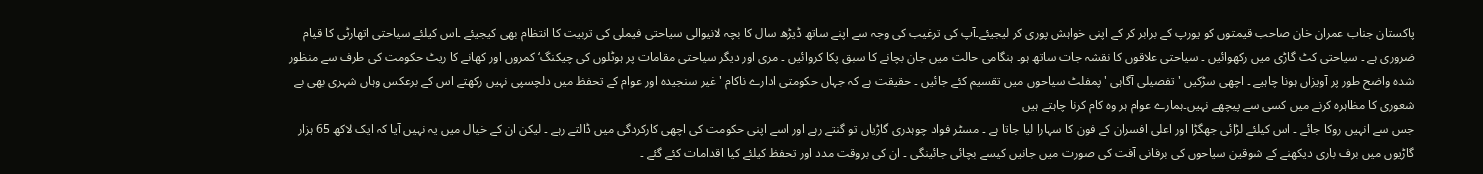پاکستان جناب عمران خان صاحب قیمتوں کو یورپ کے برابر کر کے اپنی خواہش پوری کر لیجیئے۔آپ کی ترغیب کی وجہ سے اپنے ساتھ ڈیڑھ سال کا بچہ لانیوالی سیاحتی فیملی کی تربیت کا انتظام بھی کیجیئے ۔اس کیلئے سیاحتی اتھارٹی کا قیام ضروری ہے ۔ سیاحتی کٹ گاڑی میں رکھوائیں ۔ سیاحتی علاقوں کا نقشہ جات ساتھ ہو۔ ہنگامی حالت میں جان بچانے کا سبق پکا کروائیں ۔ مری اور دیگر سیاحتی مقامات پر ہوٹلوں کی چیکنگ‘کمروں اور کھانے کا ریٹ حکومت کی طرف سے منظور شدہ واضح طور پر آویزاں ہونا چاہیے ۔ اچھی سڑکیں 'تفصیلی آگاہی 'پمفلٹ سیاحوں میں تقسیم کئے جائیں ۔ حقیقت ہے کہ جہاں حکومتی ادارے ناکام 'غیر سنجیدہ اور عوام کے تحفظ میں دلچسپی نہیں رکھتے اس کے برعکس وہاں شہری بھی بے شعوری کا مظاہرہ کرنے میں کسی سے پیچھے نہیں۔ہمارے عوام ہر وہ کام کرنا چاہتے ہیں
جس سے انہیں روکا جائے ۔ اس کیلئے لڑائی جھگڑا اور اعلی افسران کے فون کا سہارا لیا جاتا ہے ۔ مسٹر فواد چوہدری گاڑیاں تو گنتے رہے اور اسے اپنی حکومت کی اچھی کارکردگی میں ڈالتے رہے ۔ لیکن ان کے خیال میں یہ نہیں آیا کہ ایک لاکھ 65 ہزار گاڑیوں میں برف باری دیکھنے کے شوقین سیاحوں کی برفانی آفت کی صورت میں جانیں کیسے بچائی جائینگی ۔ ان کی بروقت مدد اور تحفظ کیلئے کیا اقدامات کئے گئے ۔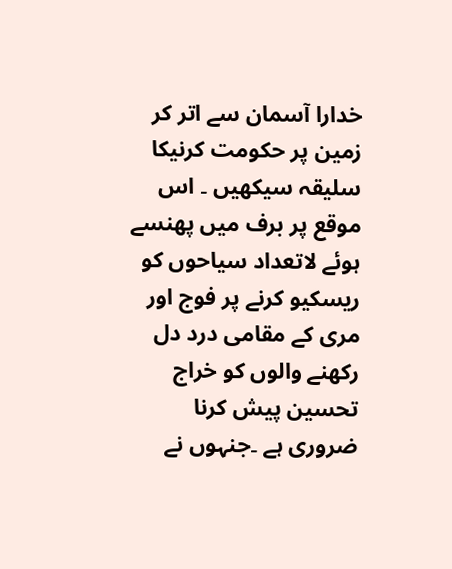خدارا آسمان سے اتر کر زمین پر حکومت کرنیکا سلیقہ سیکھیں ۔ اس موقع پر برف میں پھنسے ہوئے لاتعداد سیاحوں کو ریسکیو کرنے پر فوج اور مری کے مقامی درد دل رکھنے والوں کو خراج تحسین پیش کرنا ضروری ہے ۔جنہوں نے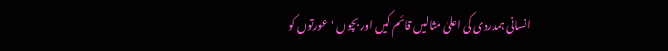انسانی ہمدردی کی اعلیٰ مثالیں قائم کیں اور بچوں 'عورتوں کو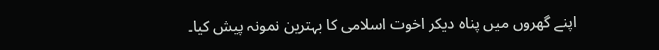اپنے گھروں میں پناہ دیکر اخوت اسلامی کا بہترین نمونہ پیش کیا۔